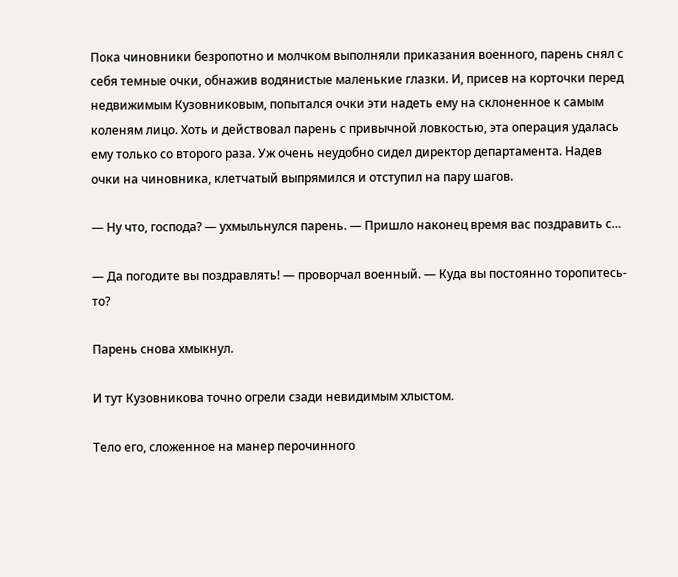Пока чиновники безропотно и молчком выполняли приказания военного, парень снял с себя темные очки, обнажив водянистые маленькие глазки. И, присев на корточки перед недвижимым Кузовниковым, попытался очки эти надеть ему на склоненное к самым коленям лицо. Хоть и действовал парень с привычной ловкостью, эта операция удалась ему только со второго раза. Уж очень неудобно сидел директор департамента. Надев очки на чиновника, клетчатый выпрямился и отступил на пару шагов.

— Ну что, господа? — ухмыльнулся парень. — Пришло наконец время вас поздравить с…

— Да погодите вы поздравлять! — проворчал военный. — Куда вы постоянно торопитесь-то?

Парень снова хмыкнул.

И тут Кузовникова точно огрели сзади невидимым хлыстом.

Тело его, сложенное на манер перочинного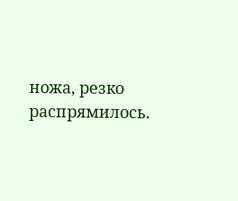ножа, резко распрямилось.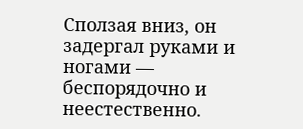Сползая вниз, он задергал руками и ногами — беспорядочно и неестественно.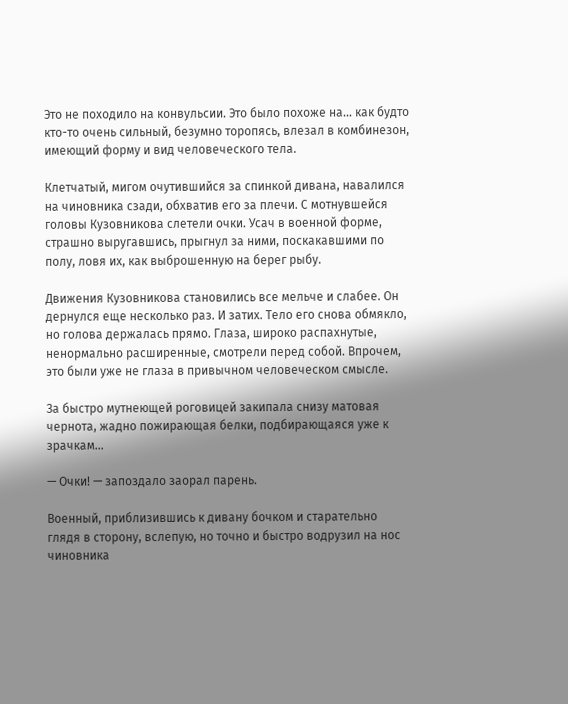Это не походило на конвульсии. Это было похоже на… как будто кто-то очень сильный, безумно торопясь, влезал в комбинезон, имеющий форму и вид человеческого тела.

Клетчатый, мигом очутившийся за спинкой дивана, навалился на чиновника сзади, обхватив его за плечи. С мотнувшейся головы Кузовникова слетели очки. Усач в военной форме, страшно выругавшись, прыгнул за ними, поскакавшими по полу, ловя их, как выброшенную на берег рыбу.

Движения Кузовникова становились все мельче и слабее. Он дернулся еще несколько раз. И затих. Тело его снова обмякло, но голова держалась прямо. Глаза, широко распахнутые, ненормально расширенные, смотрели перед собой. Впрочем, это были уже не глаза в привычном человеческом смысле.

За быстро мутнеющей роговицей закипала снизу матовая чернота, жадно пожирающая белки, подбирающаяся уже к зрачкам…

— Очки! — запоздало заорал парень.

Военный, приблизившись к дивану бочком и старательно глядя в сторону, вслепую, но точно и быстро водрузил на нос чиновника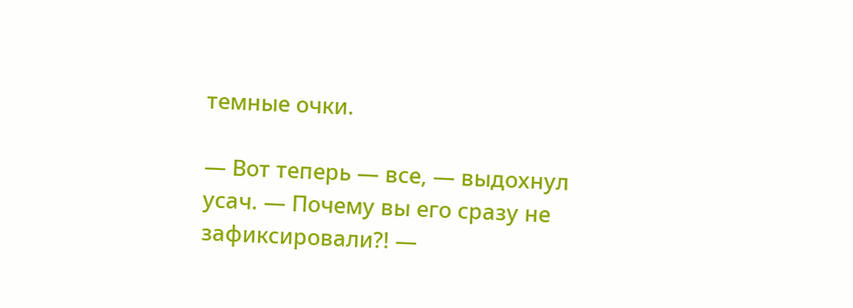темные очки.

— Вот теперь — все, — выдохнул усач. — Почему вы его сразу не зафиксировали?! —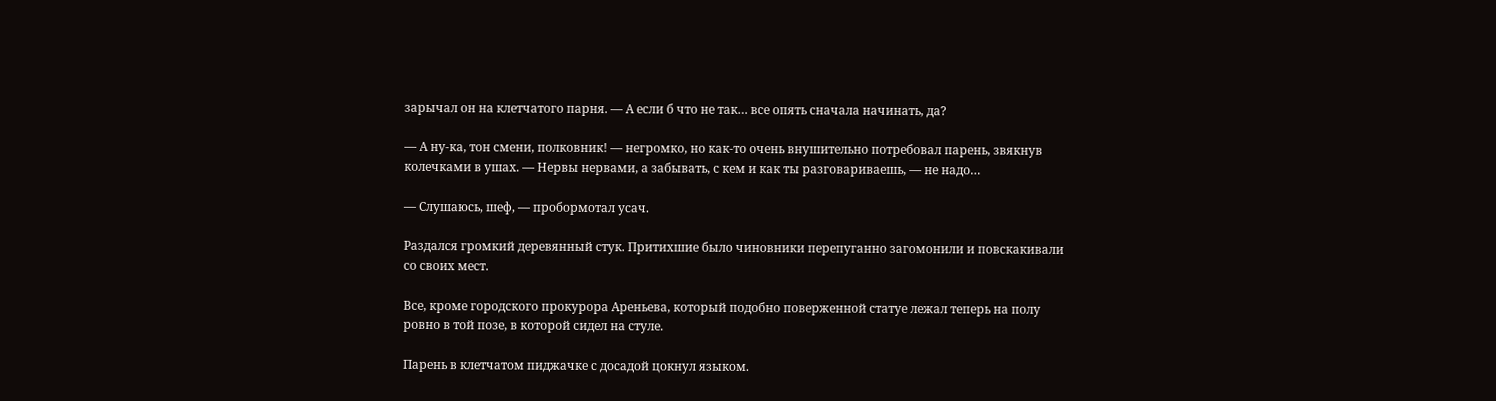зарычал он на клетчатого парня. — А если б что не так… все опять сначала начинать, да?

— А ну-ка, тон смени, полковник! — негромко, но как-то очень внушительно потребовал парень, звякнув колечками в ушах. — Нервы нервами, а забывать, с кем и как ты разговариваешь, — не надо…

— Слушаюсь, шеф, — пробормотал усач.

Раздался громкий деревянный стук. Притихшие было чиновники перепуганно загомонили и повскакивали со своих мест.

Все, кроме городского прокурора Ареньева, который подобно поверженной статуе лежал теперь на полу ровно в той позе, в которой сидел на стуле.

Парень в клетчатом пиджачке с досадой цокнул языком.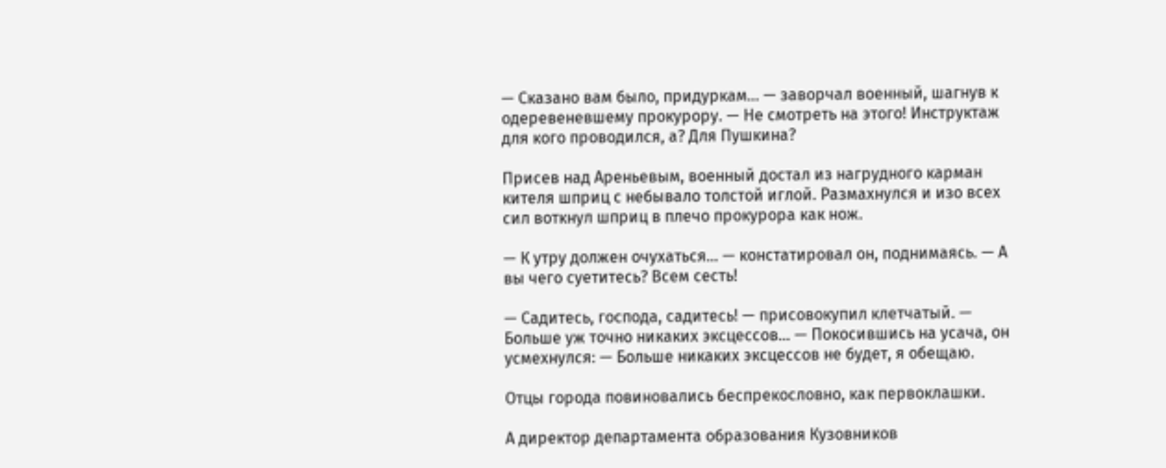— Сказано вам было, придуркам… — заворчал военный, шагнув к одеревеневшему прокурору. — Не смотреть на этого! Инструктаж для кого проводился, а? Для Пушкина?

Присев над Ареньевым, военный достал из нагрудного карман кителя шприц с небывало толстой иглой. Размахнулся и изо всех сил воткнул шприц в плечо прокурора как нож.

— К утру должен очухаться… — констатировал он, поднимаясь. — А вы чего суетитесь? Всем сесть!

— Садитесь, господа, садитесь! — присовокупил клетчатый. — Больше уж точно никаких эксцессов… — Покосившись на усача, он усмехнулся: — Больше никаких эксцессов не будет, я обещаю.

Отцы города повиновались беспрекословно, как первоклашки.

А директор департамента образования Кузовников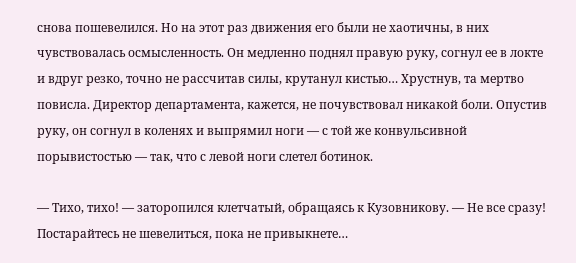снова пошевелился. Но на этот раз движения его были не хаотичны, в них чувствовалась осмысленность. Он медленно поднял правую руку, согнул ее в локте и вдруг резко, точно не рассчитав силы, крутанул кистью… Хрустнув, та мертво повисла. Директор департамента, кажется, не почувствовал никакой боли. Опустив руку, он согнул в коленях и выпрямил ноги — с той же конвульсивной порывистостью — так, что с левой ноги слетел ботинок.

— Тихо, тихо! — заторопился клетчатый, обращаясь к Кузовникову. — Не все сразу! Постарайтесь не шевелиться, пока не привыкнете…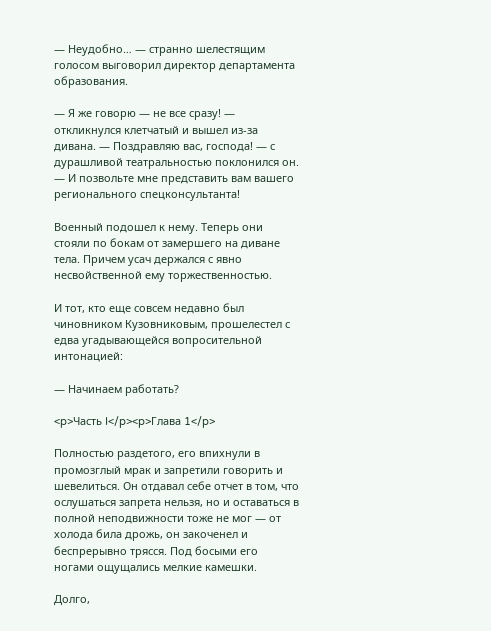— Неудобно… — странно шелестящим голосом выговорил директор департамента образования.

— Я же говорю — не все сразу! — откликнулся клетчатый и вышел из-за дивана. — Поздравляю вас, господа! — с дурашливой театральностью поклонился он. — И позвольте мне представить вам вашего регионального спецконсультанта!

Военный подошел к нему. Теперь они стояли по бокам от замершего на диване тела. Причем усач держался с явно несвойственной ему торжественностью.

И тот, кто еще совсем недавно был чиновником Кузовниковым, прошелестел с едва угадывающейся вопросительной интонацией:

— Начинаем работать?

<p>Часть I</p><p>Глава 1</p>

Полностью раздетого, его впихнули в промозглый мрак и запретили говорить и шевелиться. Он отдавал себе отчет в том, что ослушаться запрета нельзя, но и оставаться в полной неподвижности тоже не мог — от холода била дрожь, он закоченел и беспрерывно трясся. Под босыми его ногами ощущались мелкие камешки.

Долго,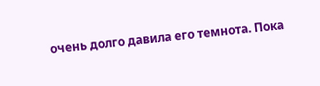очень долго давила его темнота. Пока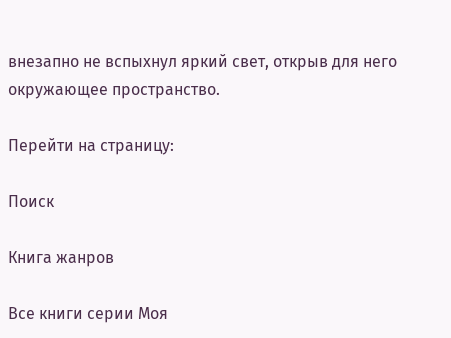внезапно не вспыхнул яркий свет, открыв для него окружающее пространство.

Перейти на страницу:

Поиск

Книга жанров

Все книги серии Моя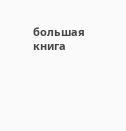большая книга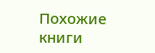Похожие книги